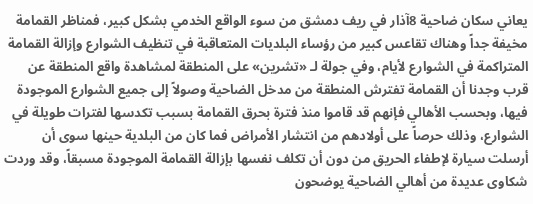يعاني سكان ضاحية 8آذار في ريف دمشق من سوء الواقع الخدمي بشكل كبير، فمناظر القمامة مخيفة جداً وهناك تقاعس كبير من رؤساء البلديات المتعاقبة في تنظيف الشوارع وإزالة القمامة المتراكمة في الشوارع لأيام، وفي جولة لـ «تشرين» على المنطقة لمشاهدة واقع المنطقة عن قرب وجدنا أن القمامة تفترش المنطقة من مدخل الضاحية وصولاً إلى جميع الشوارع الموجودة فيها، وبحسب الأهالي فإنهم قد قاموا منذ فترة بحرق القمامة بسبب تكدسها لفترات طويلة في الشوارع، وذلك حرصاً على أولادهم من انتشار الأمراض فما كان من البلدية حينها سوى أن أرسلت سيارة لإطفاء الحريق من دون أن تكلف نفسها بإزالة القمامة الموجودة مسبقاً، وقد وردت شكاوى عديدة من أهالي الضاحية يوضحون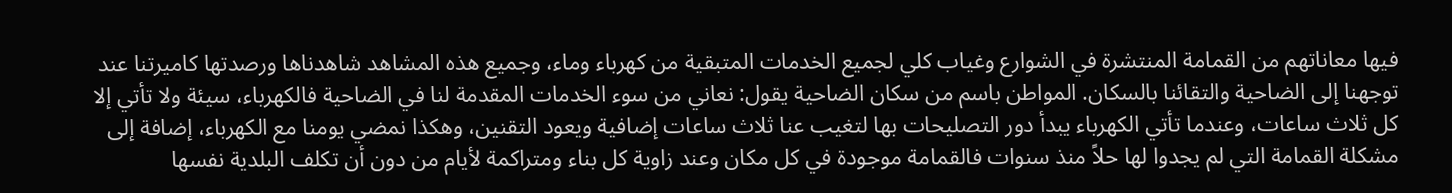فيها معاناتهم من القمامة المنتشرة في الشوارع وغياب كلي لجميع الخدمات المتبقية من كهرباء وماء، وجميع هذه المشاهد شاهدناها ورصدتها كاميرتنا عند توجهنا إلى الضاحية والتقائنا بالسكان. المواطن باسم من سكان الضاحية يقول: نعاني من سوء الخدمات المقدمة لنا في الضاحية فالكهرباء، سيئة ولا تأتي إلا كل ثلاث ساعات، وعندما تأتي الكهرباء يبدأ دور التصليحات بها لتغيب عنا ثلاث ساعات إضافية ويعود التقنين، وهكذا نمضي يومنا مع الكهرباء، إضافة إلى مشكلة القمامة التي لم يجدوا لها حلاً منذ سنوات فالقمامة موجودة في كل مكان وعند زاوية كل بناء ومتراكمة لأيام من دون أن تكلف البلدية نفسها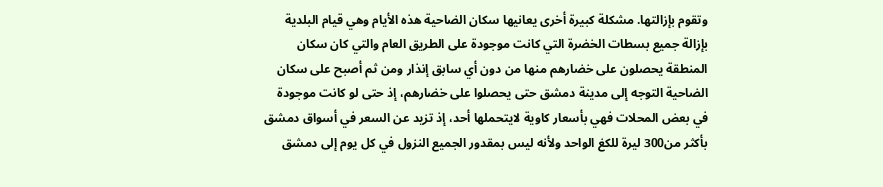وتقوم بإزالتها. مشكلة كبيرة أخرى يعانيها سكان الضاحية هذه الأيام وهي قيام البلدية بإزالة جميع بسطات الخضرة التي كانت موجودة على الطريق العام والتي كان سكان المنطقة يحصلون على خضارهم منها من دون أي سابق إنذار ومن ثم أصبح على سكان الضاحية التوجه إلى مدينة دمشق حتى يحصلوا على خضارهم، إذ حتى لو كانت موجودة في بعض المحلات فهي بأسعار كاوية لايتحملها أحد، إذ تزيد عن السعر في أسواق دمشق بأكثر من300 ليرة للكغ الواحد ولأنه ليس بمقدور الجميع النزول في كل يوم إلى دمشق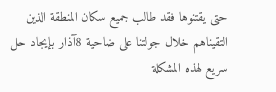حتى يقتنوها فقد طالب جميع سكان المنطقة الذين التقيناهم خلال جولتنا على ضاحية 8آذار بإيجاد حل سريع لهذه المشكلة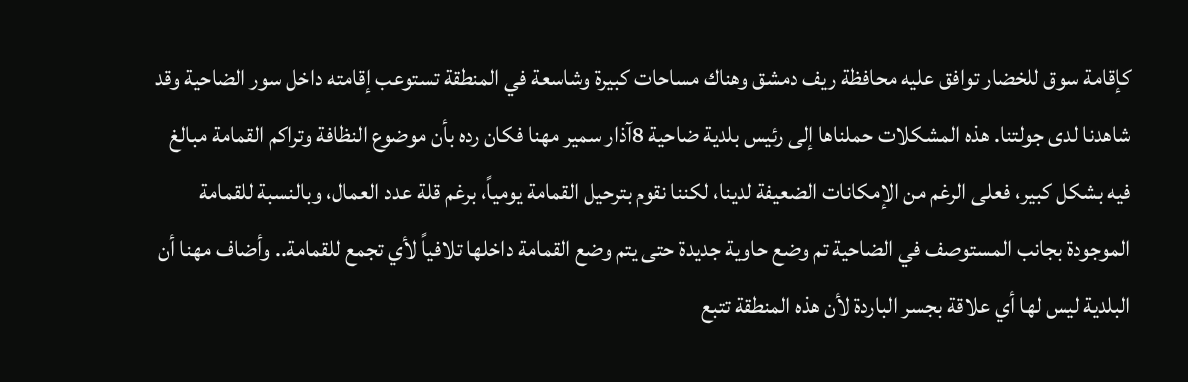كإقامة سوق للخضار توافق عليه محافظة ريف دمشق وهناك مساحات كبيرة وشاسعة في المنطقة تستوعب إقامته داخل سور الضاحية وقد شاهدنا لدى جولتنا. هذه المشكلات حملناها إلى رئيس بلدية ضاحية 8آذار سمير مهنا فكان رده بأن موضوع النظافة وتراكم القمامة مبالغ فيه بشكل كبير، فعلى الرغم من الإمكانات الضعيفة لدينا، لكننا نقوم بترحيل القمامة يومياً، برغم قلة عدد العمال، وبالنسبة للقمامة الموجودة بجانب المستوصف في الضاحية تم وضع حاوية جديدة حتى يتم وضع القمامة داخلها تلافياً لأي تجمع للقمامة.. وأضاف مهنا أن البلدية ليس لها أي علاقة بجسر الباردة لأن هذه المنطقة تتبع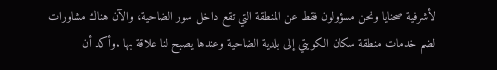لأشرفية صحنايا ونحن مسؤولون فقط عن المنطقة التي تقع داخل سور الضاحية، والآن هناك مشاورات لضم خدمات منطقة سكان الكويتي إلى بلدية الضاحية وعندها يصبح لنا علاقة بها .وأكد أن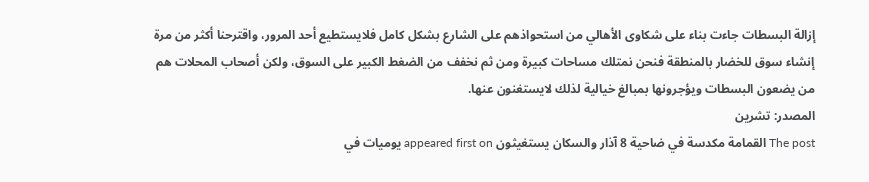إزالة البسطات جاءت بناء على شكاوى الأهالي من استحواذهم على الشارع بشكل كامل فلايستطيع أحد المرور، واقترحنا أكثر من مرة إنشاء سوق للخضار بالمنطقة فنحن نمتلك مساحات كبيرة ومن ثم نخفف من الضغط الكبير على السوق، ولكن أصحاب المحلات هم من يضعون البسطات ويؤجرونها بمبالغ خيالية لذلك لايستغنون عنها.
المصدر: تشرين
The post القمامة مكدسة في ضاحية 8 آذار والسكان يستغيثون appeared first on يوميات في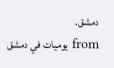دمشق.
from يوميات في دمشق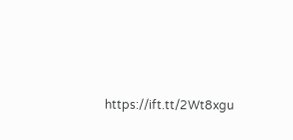https://ift.tt/2Wt8xgu